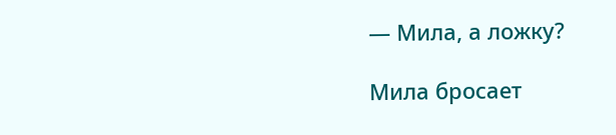— Мила, а ложку?

Мила бросает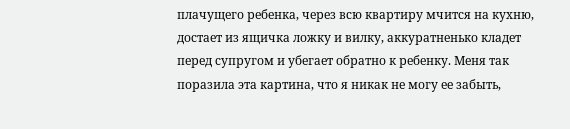плачущего ребенка, через всю квартиру мчится на кухню, достает из ящичка ложку и вилку, аккуратненько кладет перед супругом и убегает обратно к ребенку. Меня так поразила эта картина, что я никак не могу ее забыть,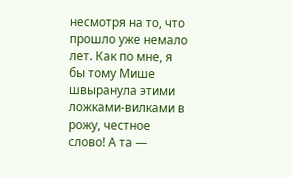несмотря на то, что прошло уже немало лет. Как по мне, я бы тому Мише швыранула этими ложками-вилками в рожу, честное слово! А та —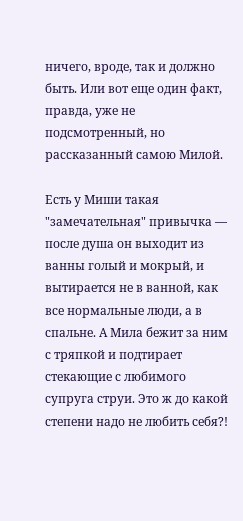ничего, вроде, так и должно быть. Или вот еще один факт, правда, уже не подсмотренный, но рассказанный самою Милой.

Есть у Миши такая "замечательная" привычка — после душа он выходит из ванны голый и мокрый, и вытирается не в ванной, как все нормальные люди, а в спальне. А Мила бежит за ним с тряпкой и подтирает стекающие с любимого супруга струи. Это ж до какой степени надо не любить себя?!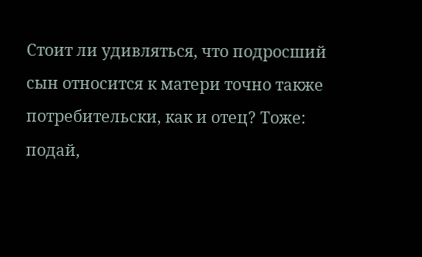Стоит ли удивляться, что подросший сын относится к матери точно также потребительски, как и отец? Тоже: подай,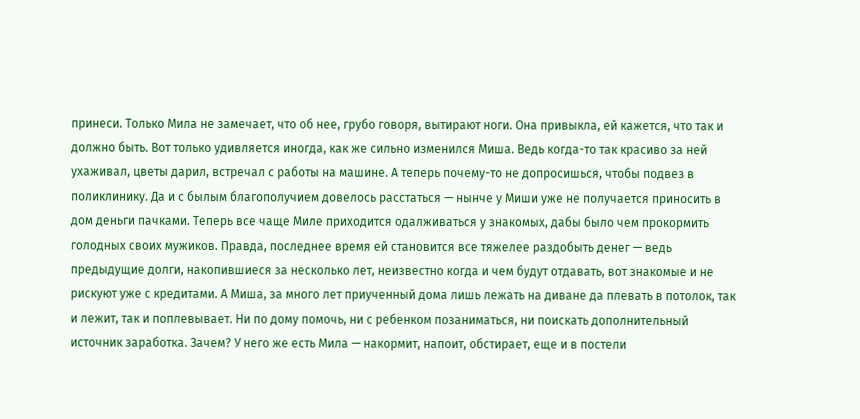принеси. Только Мила не замечает, что об нее, грубо говоря, вытирают ноги. Она привыкла, ей кажется, что так и должно быть. Вот только удивляется иногда, как же сильно изменился Миша. Ведь когда-то так красиво за ней ухаживал, цветы дарил, встречал с работы на машине. А теперь почему-то не допросишься, чтобы подвез в поликлинику. Да и с былым благополучием довелось расстаться — нынче у Миши уже не получается приносить в дом деньги пачками. Теперь все чаще Миле приходится одалживаться у знакомых, дабы было чем прокормить голодных своих мужиков. Правда, последнее время ей становится все тяжелее раздобыть денег — ведь предыдущие долги, накопившиеся за несколько лет, неизвестно когда и чем будут отдавать, вот знакомые и не рискуют уже с кредитами. А Миша, за много лет приученный дома лишь лежать на диване да плевать в потолок, так и лежит, так и поплевывает. Ни по дому помочь, ни с ребенком позаниматься, ни поискать дополнительный источник заработка. Зачем? У него же есть Мила — накормит, напоит, обстирает, еще и в постели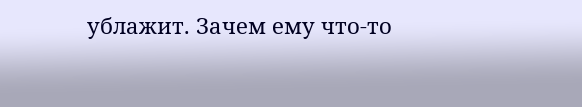ублажит. Зачем ему что-то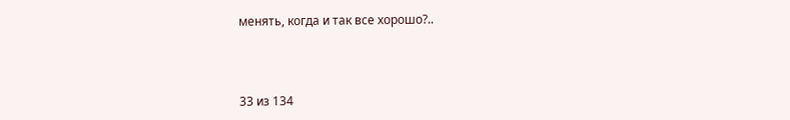менять, когда и так все хорошо?..



33 из 134